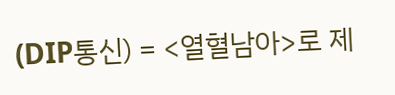(DIP통신) = <열혈남아>로 제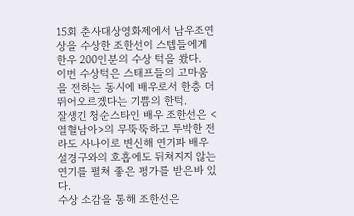15회 춘사대상영화제에서 남우조연상을 수상한 조한선이 스텝들에게 한우 200인분의 수상 턱을 쐈다.
이번 수상턱은 스태프들의 고마움을 전하는 동시에 배우로서 한층 더 뛰어오르겠다는 기쁨의 한턱.
잘생긴 청순스타인 배우 조한선은 <열혈남아>의 무뚝뚝하고 투박한 전라도 사나이로 변신해 연기파 배우 설경구와의 호흡에도 뒤쳐지지 않는 연기를 펼쳐 좋은 평가를 받은바 있다.
수상 소감을 통해 조한선은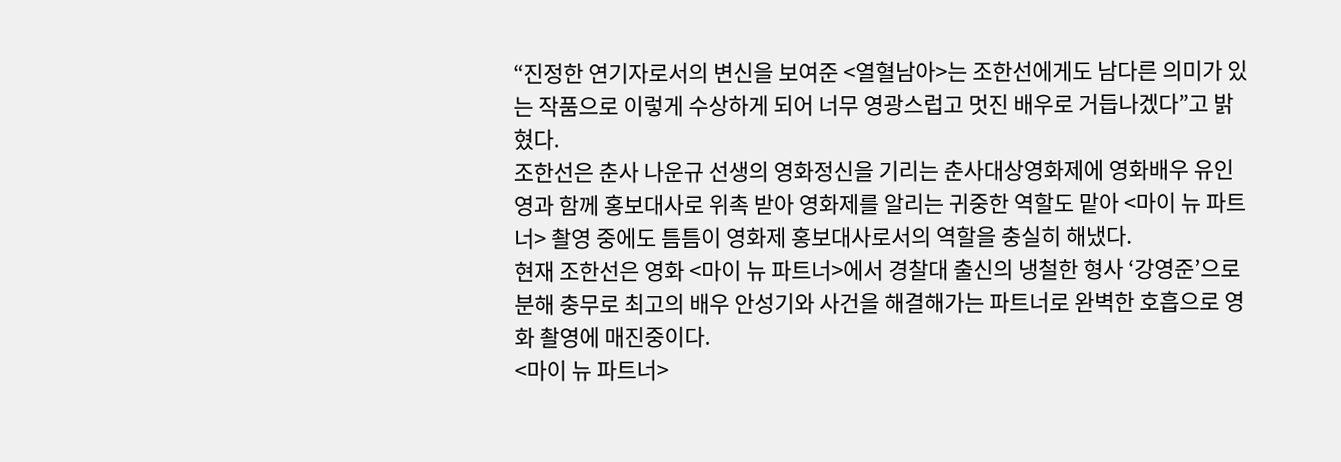“진정한 연기자로서의 변신을 보여준 <열혈남아>는 조한선에게도 남다른 의미가 있는 작품으로 이렇게 수상하게 되어 너무 영광스럽고 멋진 배우로 거듭나겠다”고 밝혔다.
조한선은 춘사 나운규 선생의 영화정신을 기리는 춘사대상영화제에 영화배우 유인영과 함께 홍보대사로 위촉 받아 영화제를 알리는 귀중한 역할도 맡아 <마이 뉴 파트너> 촬영 중에도 틈틈이 영화제 홍보대사로서의 역할을 충실히 해냈다.
현재 조한선은 영화 <마이 뉴 파트너>에서 경찰대 출신의 냉철한 형사 ‘강영준’으로 분해 충무로 최고의 배우 안성기와 사건을 해결해가는 파트너로 완벽한 호흡으로 영화 촬영에 매진중이다.
<마이 뉴 파트너>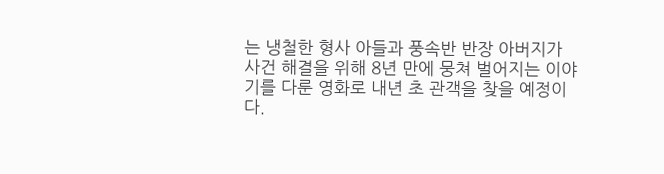는 냉철한 형사 아들과 풍속반 반장 아버지가 사건 해결을 위해 8년 만에 뭉쳐 벌어지는 이야기를 다룬 영화로 내년 초 관객을 찾을 예정이다.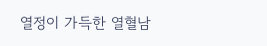열정이 가득한 열혈남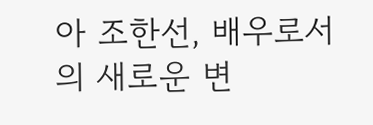아 조한선, 배우로서의 새로운 변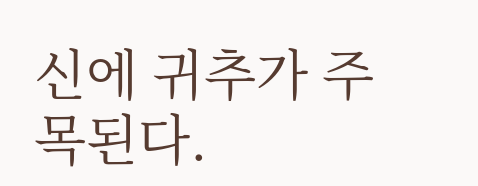신에 귀추가 주목된다.